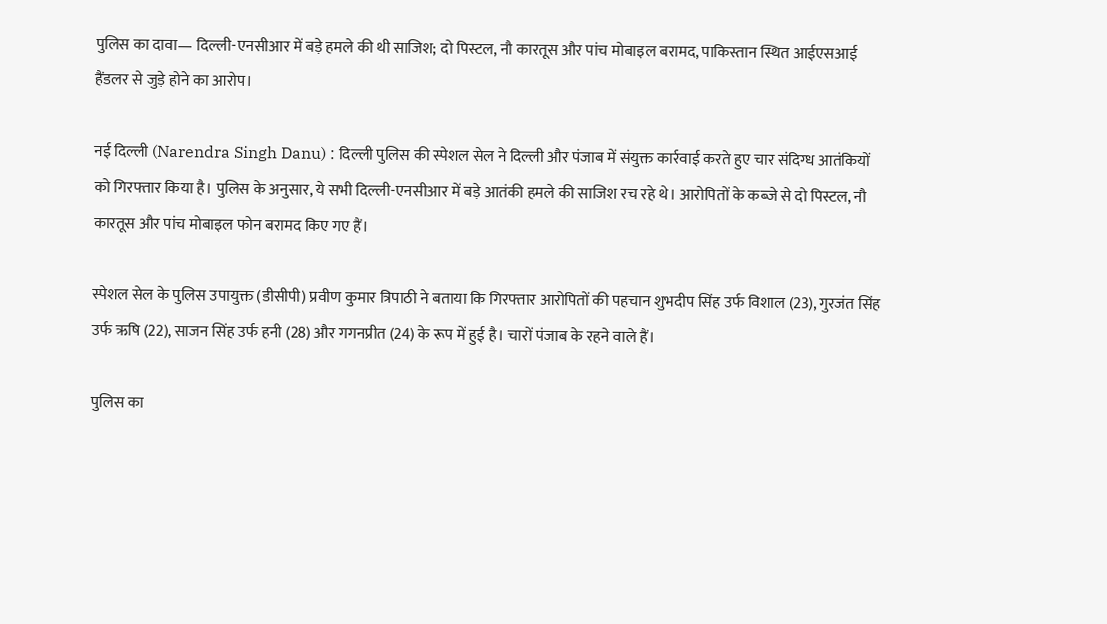पुलिस का दावा— दिल्ली-एनसीआर में बड़े हमले की थी साजिश; दो पिस्टल, नौ कारतूस और पांच मोबाइल बरामद, पाकिस्तान स्थित आईएसआई हैंडलर से जुड़े होने का आरोप।

नई दिल्ली (Narendra Singh Danu) : दिल्ली पुलिस की स्पेशल सेल ने दिल्ली और पंजाब में संयुक्त कार्रवाई करते हुए चार संदिग्ध आतंकियों को गिरफ्तार किया है। पुलिस के अनुसार, ये सभी दिल्ली-एनसीआर में बड़े आतंकी हमले की साजिश रच रहे थे। आरोपितों के कब्जे से दो पिस्टल, नौ कारतूस और पांच मोबाइल फोन बरामद किए गए हैं।

स्पेशल सेल के पुलिस उपायुक्त (डीसीपी) प्रवीण कुमार त्रिपाठी ने बताया कि गिरफ्तार आरोपितों की पहचान शुभदीप सिंह उर्फ विशाल (23), गुरजंत सिंह उर्फ ऋषि (22), साजन सिंह उर्फ हनी (28) और गगनप्रीत (24) के रूप में हुई है। चारों पंजाब के रहने वाले हैं।

पुलिस का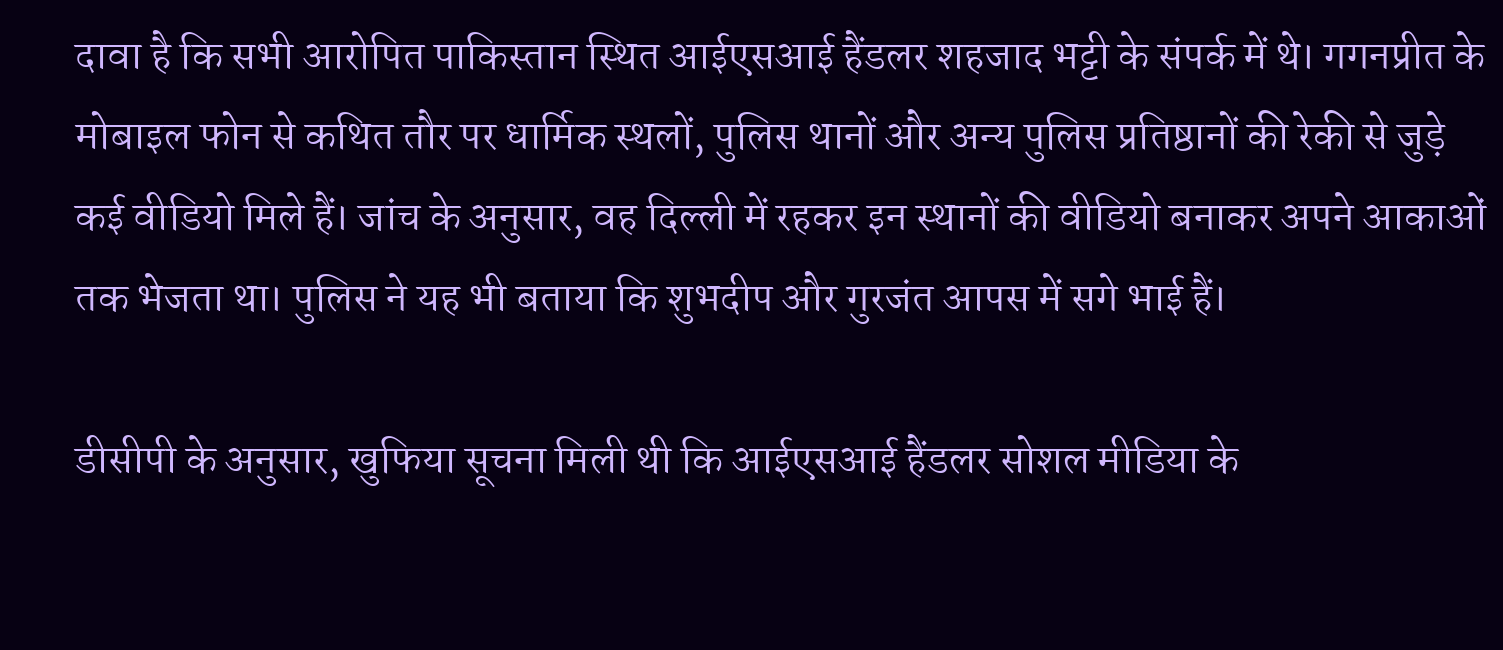दावा है कि सभी आरोपित पाकिस्तान स्थित आईएसआई हैंडलर शहजाद भट्टी के संपर्क में थे। गगनप्रीत के मोबाइल फोन से कथित तौर पर धार्मिक स्थलों, पुलिस थानों और अन्य पुलिस प्रतिष्ठानों की रेकी से जुड़े कई वीडियो मिले हैं। जांच के अनुसार, वह दिल्ली में रहकर इन स्थानों की वीडियो बनाकर अपने आकाओं तक भेजता था। पुलिस ने यह भी बताया कि शुभदीप और गुरजंत आपस में सगे भाई हैं।

डीसीपी के अनुसार, खुफिया सूचना मिली थी कि आईएसआई हैंडलर सोशल मीडिया के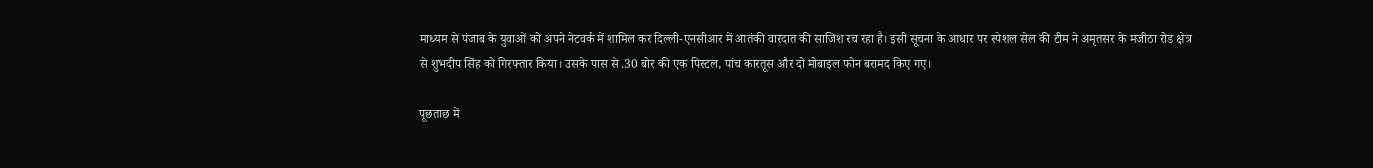माध्यम से पंजाब के युवाओं को अपने नेटवर्क में शामिल कर दिल्ली-एनसीआर में आतंकी वारदात की साजिश रच रहा है। इसी सूचना के आधार पर स्पेशल सेल की टीम ने अमृतसर के मजीठा रोड क्षेत्र से शुभदीप सिंह को गिरफ्तार किया। उसके पास से .30 बोर की एक पिस्टल, पांच कारतूस और दो मोबाइल फोन बरामद किए गए।

पूछताछ में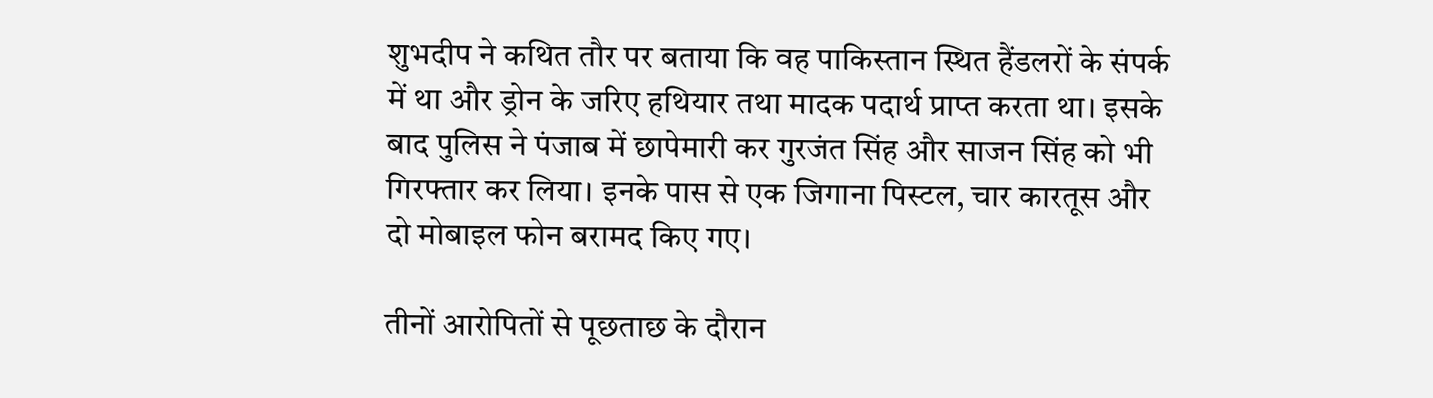शुभदीप ने कथित तौर पर बताया कि वह पाकिस्तान स्थित हैंडलरों के संपर्क में था और ड्रोन के जरिए हथियार तथा मादक पदार्थ प्राप्त करता था। इसके बाद पुलिस ने पंजाब में छापेमारी कर गुरजंत सिंह और साजन सिंह को भी गिरफ्तार कर लिया। इनके पास से एक जिगाना पिस्टल, चार कारतूस और दो मोबाइल फोन बरामद किए गए।

तीनों आरोपितों से पूछताछ के दौरान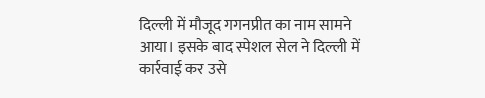दिल्ली में मौजूद गगनप्रीत का नाम सामने आया। इसके बाद स्पेशल सेल ने दिल्ली में कार्रवाई कर उसे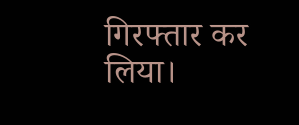गिरफ्तार कर लिया।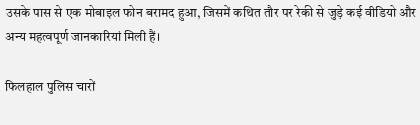उसके पास से एक मोबाइल फोन बरामद हुआ, जिसमें कथित तौर पर रेकी से जुड़े कई वीडियो और अन्य महत्वपूर्ण जानकारियां मिली हैं।

फिलहाल पुलिस चारों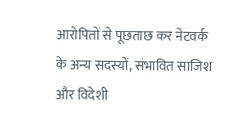आरोपितों से पूछताछ कर नेटवर्क के अन्य सदस्यों, संभावित साजिश और विदेशी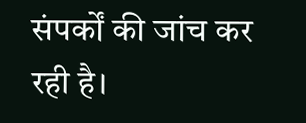संपर्कों की जांच कर रही है।